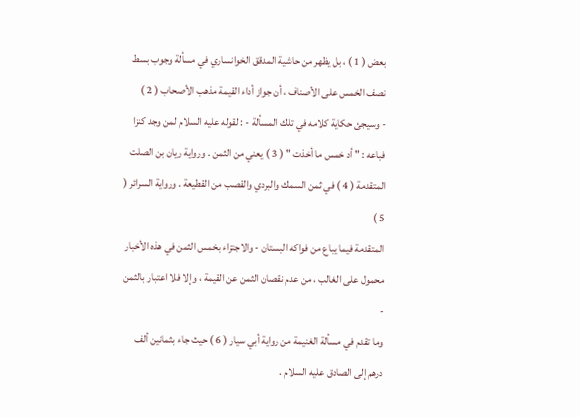بعض ( 1 ) ، بل يظهر من حاشية المدقق الخوانساري في مسألة وجوب بسط
نصف الخمس على الأصناف ، أن جواز أداء القيمة مذهب الأصحاب ( 2 )
- وسيجئ حكاية كلامه في تلك المسألة - : لقوله عليه السلام لمن وجد كنزا
فباعه : " أد خمس ما أخذت " ( 3 ) يعني من الثمن . ورواية ريان بن الصلت
المتقدمة ( 4 ) في ثمن السمك والبردي والقصب من القطيعة . ورواية السرائر ( 5 )
المتقدمة فيما يباع من فواكه البستان - والاجتزاء بخمس الثمن في هذه الأخبار
محمول على الغالب ، من عدم نقصان الثمن عن القيمة ، وإلا فلا اعتبار بالثمن -
وما تقدم في مسألة الغنيمة من رواية أبي سيار ( 6 ) حيث جاء بثمانين ألف
درهم إلى الصادق عليه السلام .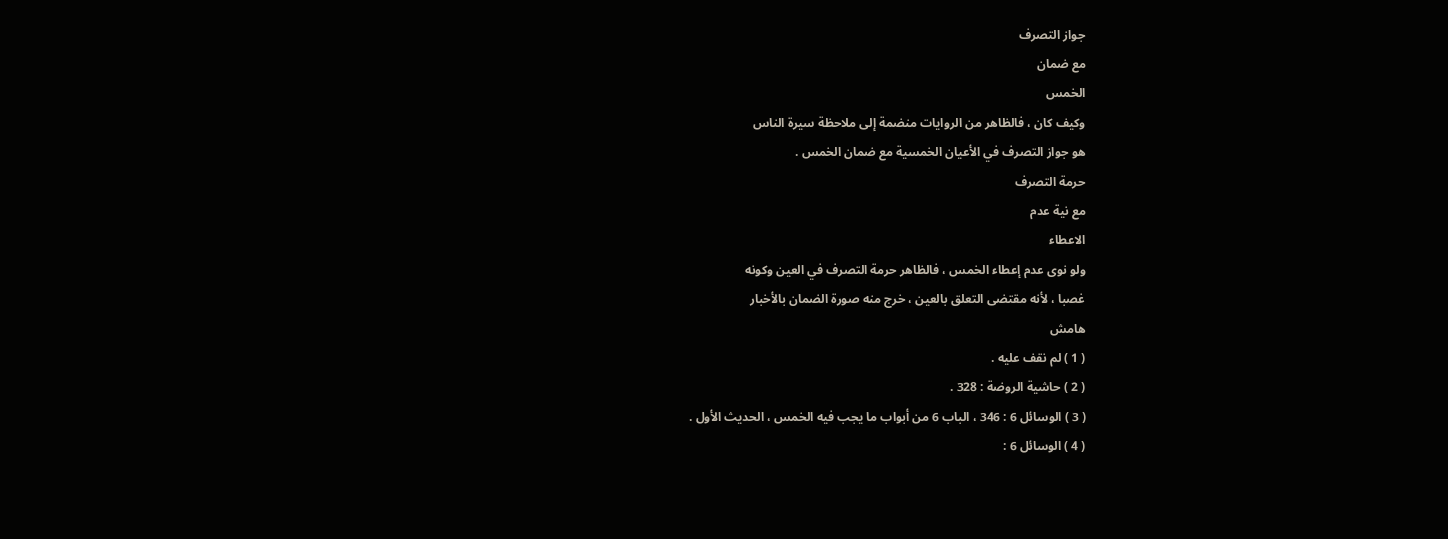جواز التصرف
مع ضمان
الخمس
وكيف كان ، فالظاهر من الروايات منضمة إلى ملاحظة سيرة الناس
هو جواز التصرف في الأعيان الخمسية مع ضمان الخمس .
حرمة التصرف
مع نية عدم
الاعطاء
ولو نوى عدم إعطاء الخمس ، فالظاهر حرمة التصرف في العين وكونه
غصبا ، لأنه مقتضى التعلق بالعين ، خرج منه صورة الضمان بالأخبار
هامش
( 1 ) لم نقف عليه .
( 2 ) حاشية الروضة : 328 .
( 3 ) الوسائل 6 : 346 ، الباب 6 من أبواب ما يجب فيه الخمس ، الحديث الأول .
( 4 ) الوسائل 6 :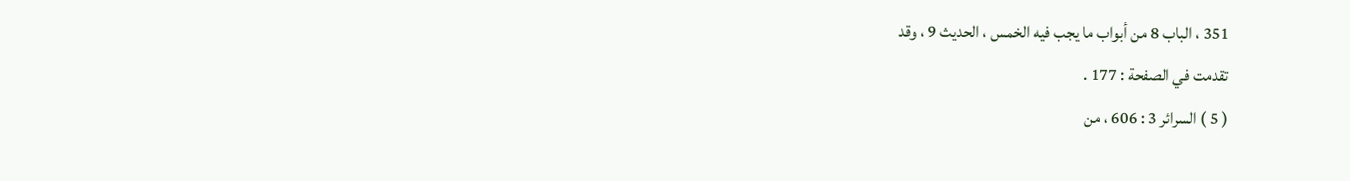351 ، الباب 8 من أبواب ما يجب فيه الخمس ، الحديث 9 ، وقد
تقدمت في الصفحة : 177 .
( 5 ) السرائر 3 : 606 ، من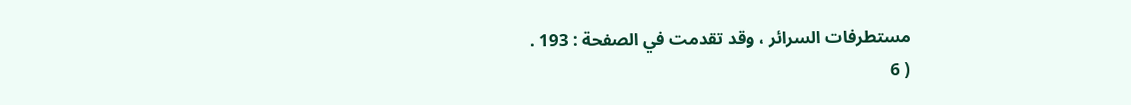مستطرفات السرائر ، وقد تقدمت في الصفحة : 193 .
( 6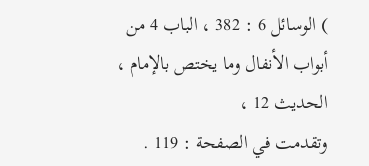) الوسائل 6 : 382 ، الباب 4 من أبواب الأنفال وما يختص بالإمام ، الحديث 12 ،
وتقدمت في الصفحة : 119 .